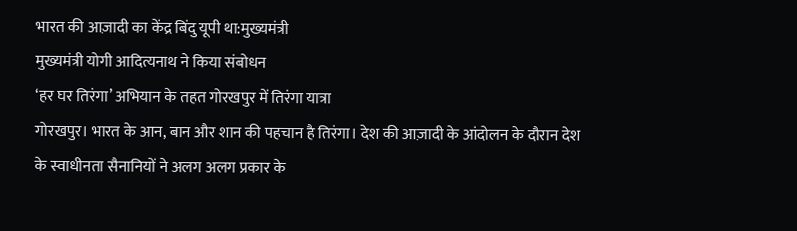भारत की आज़ादी का केंद्र बिंदु यूपी था:मुख्यमंत्री
मुख्यमंत्री योगी आदित्यनाथ ने किया संबोधन
‘हर घर तिरंगा’ अभियान के तहत गोरखपुर में तिरंगा यात्रा
गोरखपुर। भारत के आन, बान और शान की पहचान है तिरंगा। देश की आज़ादी के आंदोलन के दौरान देश के स्वाधीनता सैनानियों ने अलग अलग प्रकार के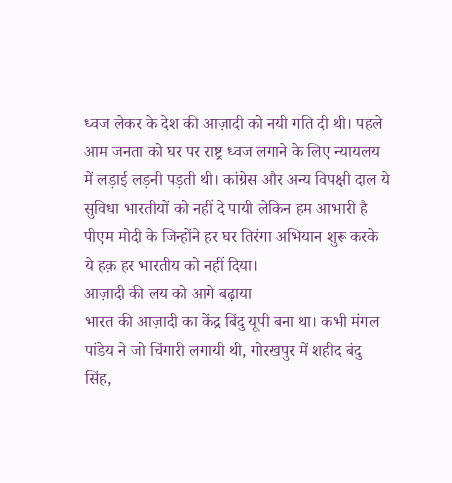ध्वज लेकर के देश की आज़ादी को नयी गति दी थी। पहले आम जनता को घर पर राष्ट्र ध्वज लगाने के लिए न्यायलय में लड़ाई लड़नी पड़ती थी। कांग्रेस और अन्य विपक्षी दाल ये सुविधा भारतीयों को नहीं दे पायी लेकिन हम आभारी है पीएम मोदी के जिन्होंने हर घर तिरंगा अभियान शुरू करके ये हक़ हर भारतीय को नहीं दिया।
आज़ादी की लय को आगे बढ़ाया
भारत की आज़ादी का केंद्र बिंदु यूपी बना था। कभी मंगल पांडेय ने जो चिंगारी लगायी थी, गोरखपुर में शहीद बंदु सिंह,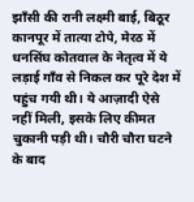झाँसी की रानी लक्ष्मी बाई, बिठूर कानपूर में तात्या टोपे, मेरठ में धनसिंघ कोतवाल के नेतृत्व में ये लड़ाई गाँव से निकल कर पूरे देश में पहुंच गयी थी। ये आज़ादी ऐसे नहीं मिली, इसके लिए कीमत चुकानी पड़ी थी। चौरी चौरा घटने के बाद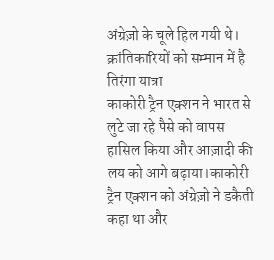अंग्रेज़ो के चूले हिल गयी थे।
क्रांतिकारियों को सम्मान में है तिरंगा यात्रा
काकोरी ट्रैन एक्शन ने भारत से लुटे जा रहे पैसे को वापस हासिल किया और आज़ादी की लय को आगे बढ़ाया।काकोरी ट्रैन एक्शन को अंग्रेज़ो ने डकैती कहा था और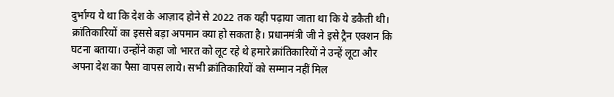दुर्भाग्य ये था कि देश के आज़ाद होने से 2022 तक यही पढ़ाया जाता था कि ये डकैती थी। क्रांतिकारियों का इससे बड़ा अपमान क्या हो सकता है। प्रधानमंत्री जी ने इसे ट्रैन एक्शन कि घटना बताया। उन्होंने कहा जो भारत को लूट रहे थे हमारे क्रांतिकारियों ने उन्हें लूटा और अपना देश का पैसा वापस लाये। सभी क्रांतिकारियों को सम्मान नहीं मिल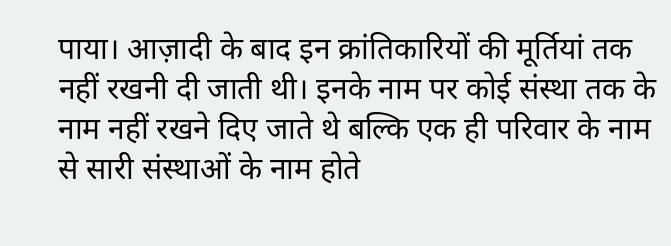पाया। आज़ादी के बाद इन क्रांतिकारियों की मूर्तियां तक नहीं रखनी दी जाती थी। इनके नाम पर कोई संस्था तक के नाम नहीं रखने दिए जाते थे बल्कि एक ही परिवार के नाम से सारी संस्थाओं के नाम होते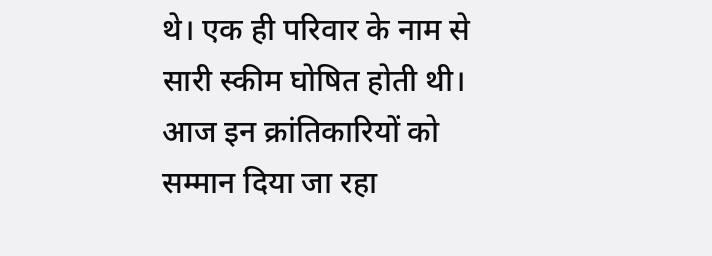थे। एक ही परिवार के नाम से सारी स्कीम घोषित होती थी। आज इन क्रांतिकारियों को सम्मान दिया जा रहा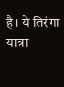है। ये तिरंगा यात्रा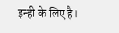इन्ही के लिए है।